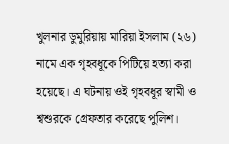খুলনার ডুমুরিয়ায় মারিয়া ইসলাম (২৬) নামে এক গৃহবধূকে পিটিয়ে হত্যা করা হয়েছে। এ ঘটনায় ওই গৃহবধূর স্বামী ও শ্বশুরকে গ্রেফতার করেছে পুলিশ।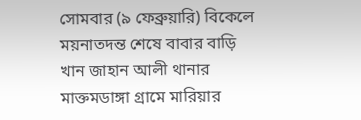সোমবার (৯ ফেব্রুয়ারি) বিকেলে ময়নাতদন্ত শেষে বাবার বাড়ি খান জাহান আলী থানার মাক্তমডাঙ্গা গ্রামে মারিয়ার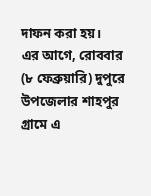দাফন করা হয়।
এর আগে, রোববার (৮ ফেব্রুয়ারি) দুপুরে উপজেলার শাহপুর গ্রামে এ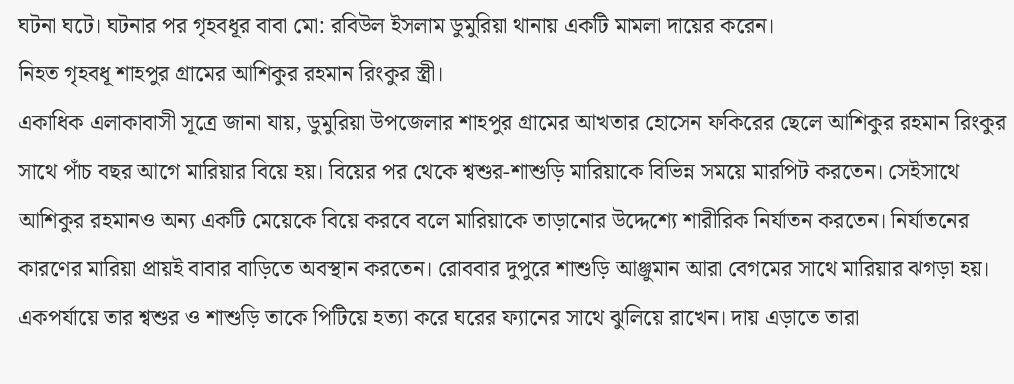ঘটনা ঘটে। ঘটনার পর গৃহবধূর বাবা মো: রবিউল ইসলাম ডুমুরিয়া থানায় একটি মামলা দায়ের করেন।
নিহত গৃহবধূ শাহপুর গ্রামের আশিকুর রহমান রিংকুর স্ত্রী।
একাধিক এলাকাবাসী সূত্রে জানা যায়, ডুমুরিয়া উপজেলার শাহপুর গ্রামের আখতার হোসেন ফকিরের ছেলে আশিকুর রহমান রিংকুর সাথে পাঁচ বছর আগে মারিয়ার বিয়ে হয়। বিয়ের পর থেকে শ্বশুর-শাশুড়ি মারিয়াকে বিভিন্ন সময়ে মারপিট করতেন। সেইসাথে আশিকুর রহমানও অন্য একটি মেয়েকে বিয়ে করবে বলে মারিয়াকে তাড়ানোর উদ্দেশ্যে শারীরিক নির্যাতন করতেন। নির্যাতনের কারণের মারিয়া প্রায়ই বাবার বাড়িতে অবস্থান করতেন। রোববার দুপুরে শাশুড়ি আঞ্জুমান আরা বেগমের সাথে মারিয়ার ঝগড়া হয়। একপর্যায়ে তার শ্বশুর ও শাশুড়ি তাকে পিটিয়ে হত্যা করে ঘরের ফ্যানের সাথে ঝুলিয়ে রাখেন। দায় এড়াতে তারা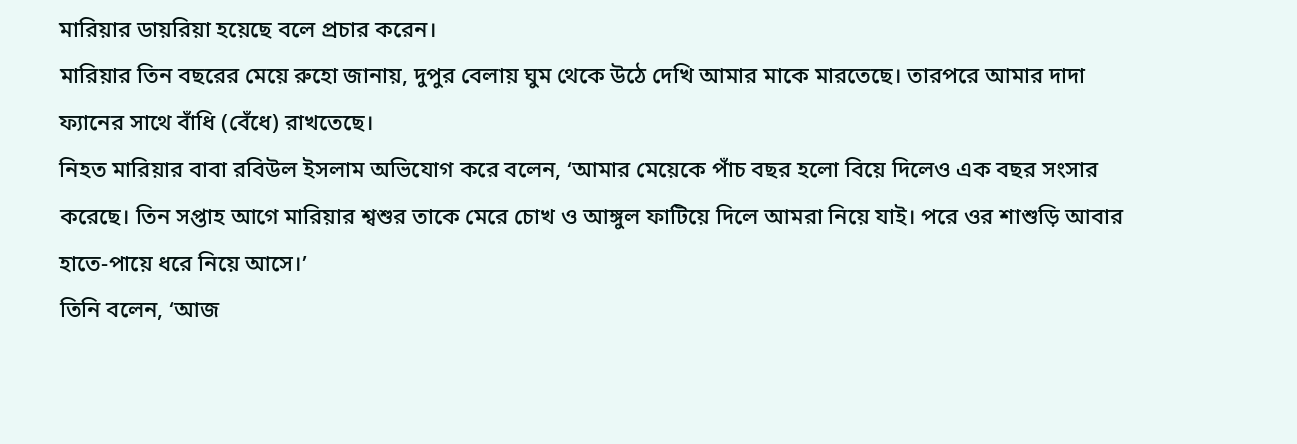মারিয়ার ডায়রিয়া হয়েছে বলে প্রচার করেন।
মারিয়ার তিন বছরের মেয়ে রুহো জানায়, দুপুর বেলায় ঘুম থেকে উঠে দেখি আমার মাকে মারতেছে। তারপরে আমার দাদা ফ্যানের সাথে বাঁধি (বেঁধে) রাখতেছে।
নিহত মারিয়ার বাবা রবিউল ইসলাম অভিযোগ করে বলেন, ‘আমার মেয়েকে পাঁচ বছর হলো বিয়ে দিলেও এক বছর সংসার করেছে। তিন সপ্তাহ আগে মারিয়ার শ্বশুর তাকে মেরে চোখ ও আঙ্গুল ফাটিয়ে দিলে আমরা নিয়ে যাই। পরে ওর শাশুড়ি আবার হাতে-পায়ে ধরে নিয়ে আসে।’
তিনি বলেন, ‘আজ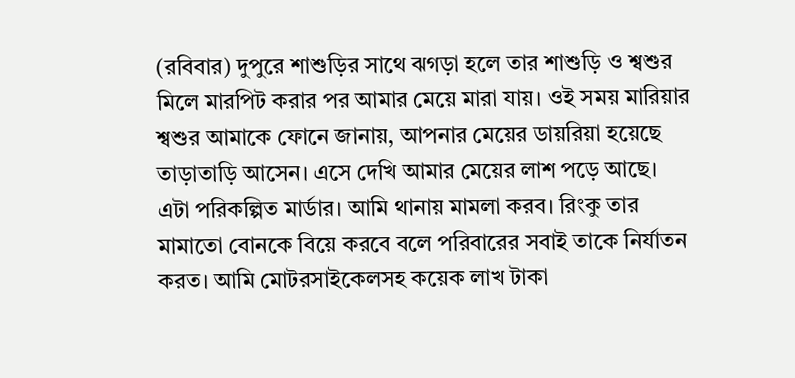(রবিবার) দুপুরে শাশুড়ির সাথে ঝগড়া হলে তার শাশুড়ি ও শ্বশুর মিলে মারপিট করার পর আমার মেয়ে মারা যায়। ওই সময় মারিয়ার শ্বশুর আমাকে ফোনে জানায়, আপনার মেয়ের ডায়রিয়া হয়েছে তাড়াতাড়ি আসেন। এসে দেখি আমার মেয়ের লাশ পড়ে আছে। এটা পরিকল্পিত মার্ডার। আমি থানায় মামলা করব। রিংকু তার মামাতো বোনকে বিয়ে করবে বলে পরিবারের সবাই তাকে নির্যাতন করত। আমি মোটরসাইকেলসহ কয়েক লাখ টাকা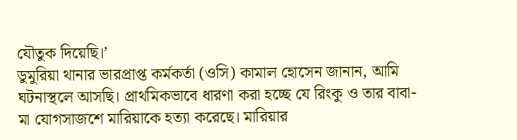যৌতুক দিয়েছি।’
ডুমুরিয়া থানার ভারপ্রাপ্ত কর্মকর্তা (ওসি) কামাল হোসেন জানান, আমি ঘটনাস্থলে আসছি। প্রাথমিকভাবে ধারণা করা হচ্ছে যে রিংকু ও তার বাবা-মা যোগসাজশে মারিয়াকে হত্যা করেছে। মারিয়ার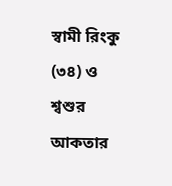স্বামী রিংকু (৩৪) ও শ্বশুর আকতার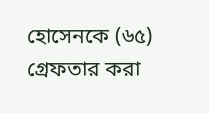হোসেনকে (৬৫) গ্রেফতার করা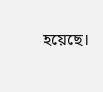হয়েছে।